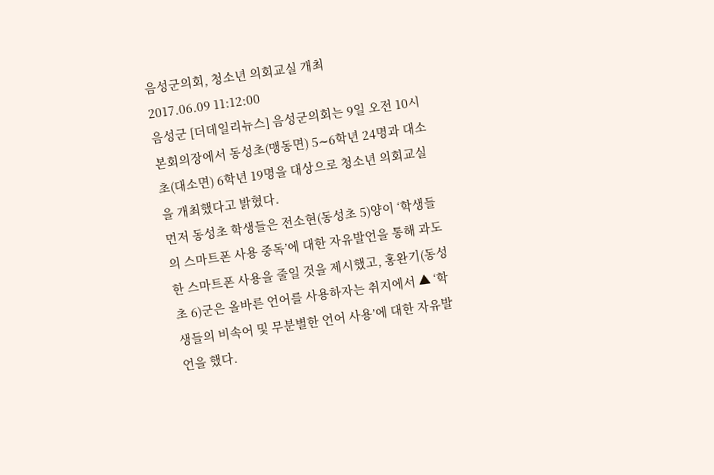음성군의회, 청소년 의회교실 개최
2017.06.09 11:12:00
음성군 [더데일리뉴스] 음성군의회는 9일 오전 10시 본회의장에서 동성초(맹동면) 5∼6학년 24명과 대소초(대소면) 6학년 19명을 대상으로 청소년 의회교실을 개최했다고 밝혔다.
먼저 동성초 학생들은 전소현(동성초 5)양이 ‘학생들의 스마트폰 사용 중독’에 대한 자유발언을 통해 과도한 스마트폰 사용을 줄일 것을 제시했고, 홍완기(동성초 6)군은 올바른 언어를 사용하자는 취지에서 ▲ ‘학생들의 비속어 및 무분별한 언어 사용’에 대한 자유발언을 했다.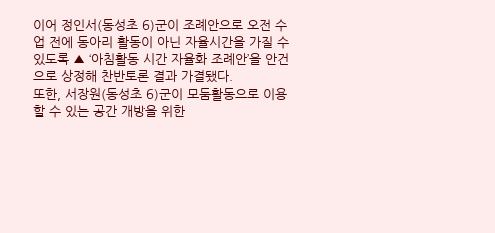이어 정인서(동성초 6)군이 조례안으로 오전 수업 전에 동아리 활동이 아닌 자율시간을 가질 수 있도록 ▲ ‘아침활동 시간 자율화 조례안’을 안건으로 상정해 찬반토론 결과 가결됐다.
또한, 서장원(동성초 6)군이 모둠활동으로 이용할 수 있는 공간 개방을 위한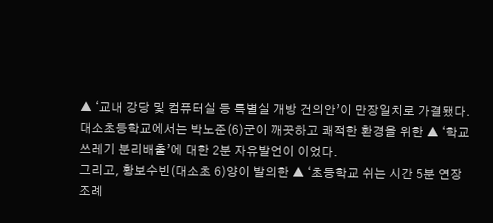▲ ‘교내 강당 및 컴퓨터실 등 특별실 개방 건의안’이 만장일치로 가결됐다.
대소초등학교에서는 박노준(6)군이 깨끗하고 쾌적한 환경을 위한 ▲ ‘학교 쓰레기 분리배출’에 대한 2분 자유발언이 이었다.
그리고, 황보수빈(대소초 6)양이 발의한 ▲ ‘초등학교 쉬는 시간 5분 연장 조례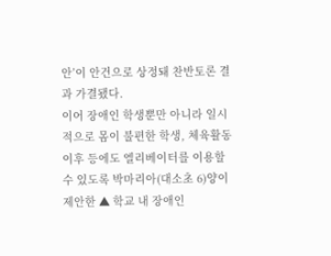안’이 안건으로 상정돼 찬반토론 결과 가결됐다.
이어 장애인 학생뿐만 아니라 일시적으로 몸이 불편한 학생, 체육활동 이후 등에도 엘리베이터를 이용할 수 있도록 박마리아(대소초 6)양이 제안한 ▲ 학교 내 장애인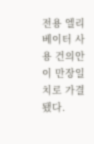전용 엘리베이터 사용 건의안이 만장일치로 가결됐다.